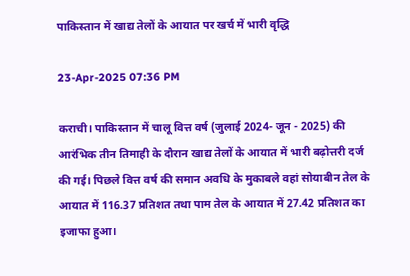पाकिस्तान में खाद्य तेलों के आयात पर खर्च में भारी वृद्धि

23-Apr-2025 07:36 PM

कराची। पाकिस्तान में चालू वित्त वर्ष (जुलाई 2024- जून - 2025) की आरंभिक तीन तिमाही के दौरान खाद्य तेलों के आयात में भारी बढ़ोत्तरी दर्ज की गई। पिछले वित्त वर्ष की समान अवधि के मुकाबले वहां सोयाबीन तेल के आयात में 116.37 प्रतिशत तथा पाम तेल के आयात में 27.42 प्रतिशत का इजाफा हुआ।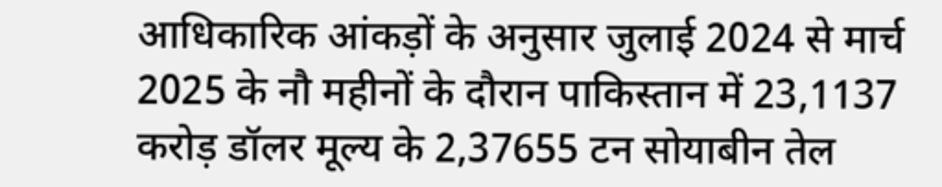आधिकारिक आंकड़ों के अनुसार जुलाई 2024 से मार्च 2025 के नौ महीनों के दौरान पाकिस्तान में 23,1137 करोड़ डॉलर मूल्य के 2,37655 टन सोयाबीन तेल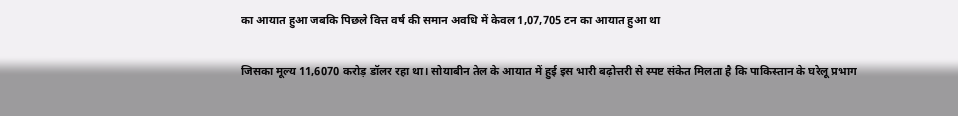का आयात हुआ जबकि पिछले वित्त वर्ष की समान अवधि में केवल 1,07,705 टन का आयात हुआ था

जिसका मूल्य 11,6070 करोड़ डॉलर रहा था। सोयाबीन तेल के आयात में हुई इस भारी बढ़ोत्तरी से स्पष्ट संकेत मिलता है कि पाकिस्तान के घरेलू प्रभाग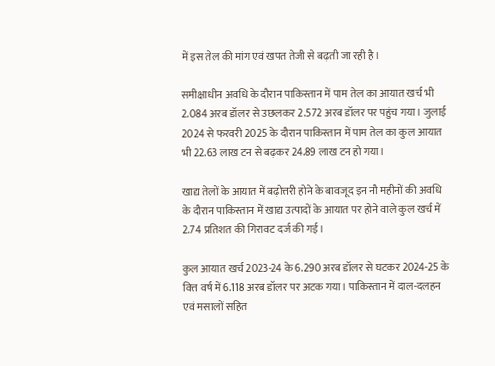में इस तेल की मांग एवं खपत तेजी से बढ़ती जा रही है।

समीक्षाधीन अवधि के दौरान पाकिस्तान में पाम तेल का आयात खर्च भी 2.084 अरब डॉलर से उछलकर 2.572 अरब डॉलर पर पहुंच गया। जुलाई 2024 से फरवरी 2025 के दौरान पाकिस्तान में पाम तेल का कुल आयात भी 22.63 लाख टन से बढ़कर 24.89 लाख टन हो गया।

खाद्य तेलों के आयात में बढ़ोत्तरी होने के बावजूद इन नौ महीनों की अवधि के दौरान पाकिस्तान में खाद्य उत्पादों के आयात पर होने वाले कुल खर्च में 2.74 प्रतिशत की गिरावट दर्ज की गई।

कुल आयात खर्च 2023-24 के 6.290 अरब डॉलर से घटकर 2024-25 के वित्त वर्ष में 6.118 अरब डॉलर पर अटक गया। पाकिस्तान में दाल-दलहन एवं मसालों सहित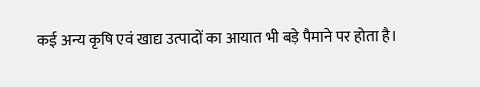कई अन्य कृषि एवं खाद्य उत्पादों का आयात भी बड़े पैमाने पर होता है।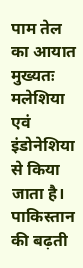पाम तेल का आयात मुख्यतः मलेशिया एवं इंडोनेशिया से किया जाता है। पाकिस्तान की बढ़ती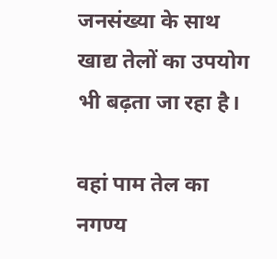जनसंख्या के साथ खाद्य तेलों का उपयोग भी बढ़ता जा रहा है।

वहां पाम तेल का नगण्य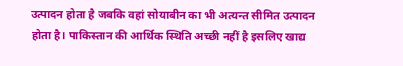उत्पादन होता है जबकि वहां सोयाबीन का भी अत्यन्त सीमित उत्पादन होता है। पाकिस्तान की आर्थिक स्थिति अच्छी नहीं है इसलिए खाद्य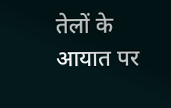तेलों के आयात पर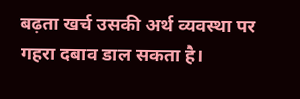बढ़ता खर्च उसकी अर्थ व्यवस्था पर गहरा दबाव डाल सकता है।